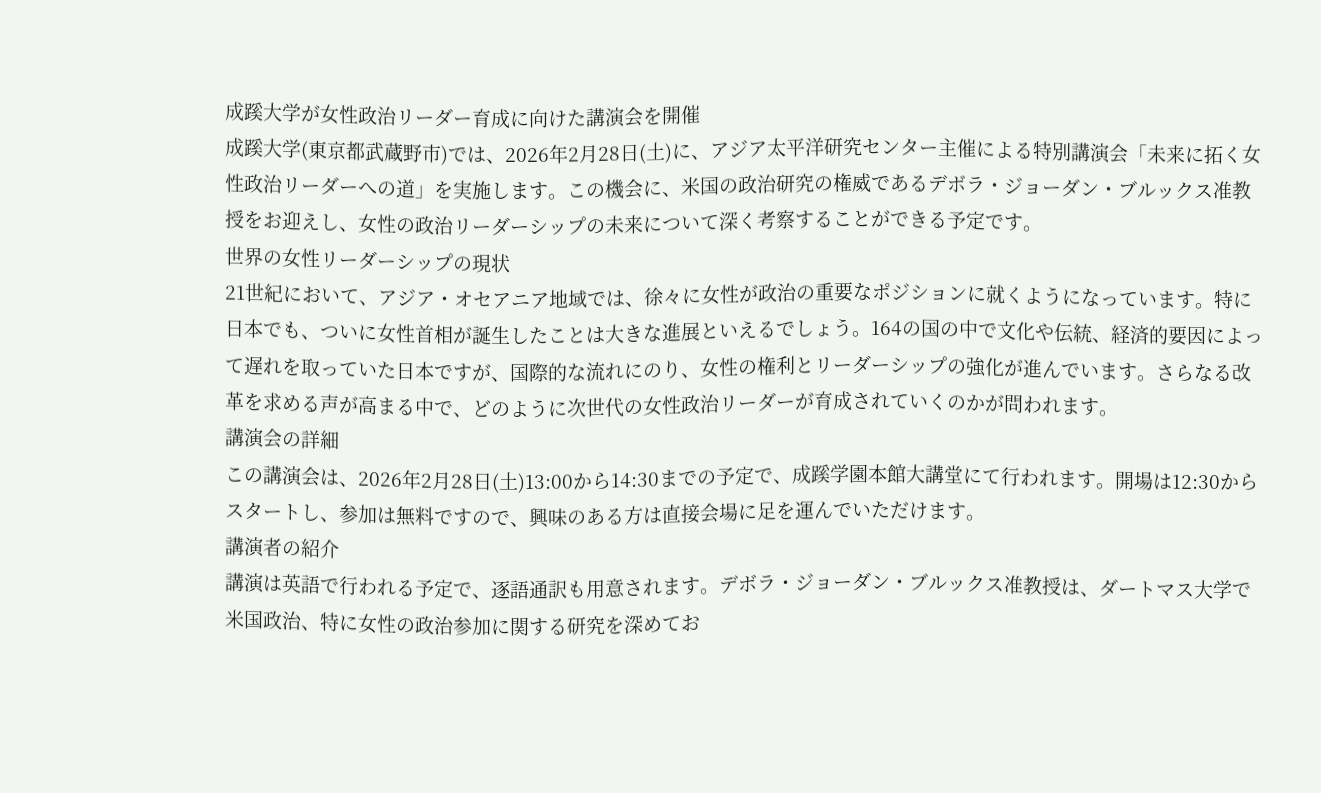成蹊大学が女性政治リーダー育成に向けた講演会を開催
成蹊大学(東京都武蔵野市)では、2026年2月28日(土)に、アジア太平洋研究センター主催による特別講演会「未来に拓く女性政治リーダーへの道」を実施します。この機会に、米国の政治研究の権威であるデボラ・ジョーダン・ブルックス准教授をお迎えし、女性の政治リーダーシップの未来について深く考察することができる予定です。
世界の女性リーダーシップの現状
21世紀において、アジア・オセアニア地域では、徐々に女性が政治の重要なポジションに就くようになっています。特に日本でも、ついに女性首相が誕生したことは大きな進展といえるでしょう。164の国の中で文化や伝統、経済的要因によって遅れを取っていた日本ですが、国際的な流れにのり、女性の権利とリーダーシップの強化が進んでいます。さらなる改革を求める声が高まる中で、どのように次世代の女性政治リーダーが育成されていくのかが問われます。
講演会の詳細
この講演会は、2026年2月28日(土)13:00から14:30までの予定で、成蹊学園本館大講堂にて行われます。開場は12:30からスタートし、参加は無料ですので、興味のある方は直接会場に足を運んでいただけます。
講演者の紹介
講演は英語で行われる予定で、逐語通訳も用意されます。デボラ・ジョーダン・ブルックス准教授は、ダートマス大学で米国政治、特に女性の政治参加に関する研究を深めてお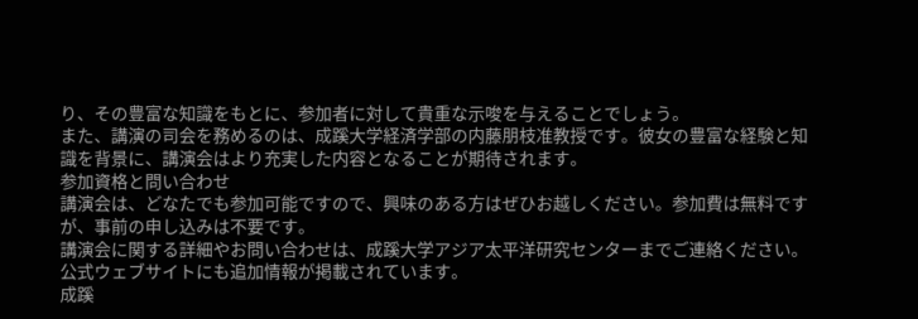り、その豊富な知識をもとに、参加者に対して貴重な示唆を与えることでしょう。
また、講演の司会を務めるのは、成蹊大学経済学部の内藤朋枝准教授です。彼女の豊富な経験と知識を背景に、講演会はより充実した内容となることが期待されます。
参加資格と問い合わせ
講演会は、どなたでも参加可能ですので、興味のある方はぜひお越しください。参加費は無料ですが、事前の申し込みは不要です。
講演会に関する詳細やお問い合わせは、成蹊大学アジア太平洋研究センターまでご連絡ください。公式ウェブサイトにも追加情報が掲載されています。
成蹊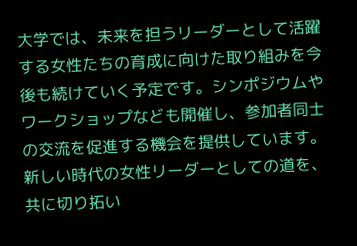大学では、未来を担うリーダーとして活躍する女性たちの育成に向けた取り組みを今後も続けていく予定です。シンポジウムやワークショップなども開催し、参加者同士の交流を促進する機会を提供しています。新しい時代の女性リーダーとしての道を、共に切り拓い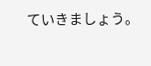ていきましょう。